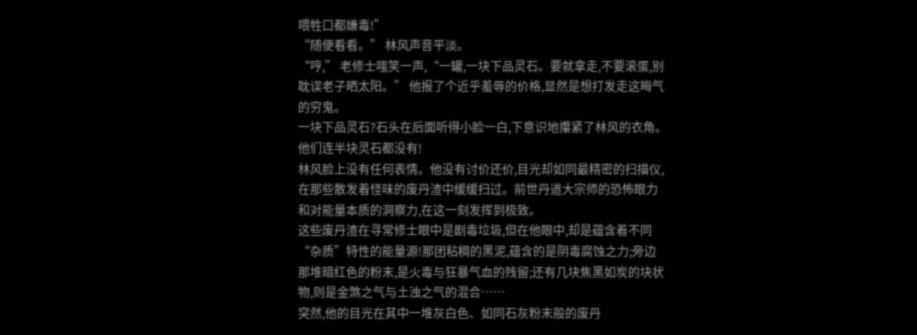喂牲口都嫌毒!”
“随便看看。” 林风声音平淡。
“哼,” 老修士嗤笑一声,“一罐,一块下品灵石。要就拿走,不要滚蛋,别耽误老子晒太阳。” 他报了个近乎羞辱的价格,显然是想打发走这晦气的穷鬼。
一块下品灵石?石头在后面听得小脸一白,下意识地攥紧了林风的衣角。他们连半块灵石都没有!
林风脸上没有任何表情。他没有讨价还价,目光却如同最精密的扫描仪,在那些散发着怪味的废丹渣中缓缓扫过。前世丹道大宗师的恐怖眼力和对能量本质的洞察力,在这一刻发挥到极致。
这些废丹渣在寻常修士眼中是剧毒垃圾,但在他眼中,却是蕴含着不同“杂质”特性的能量源!那团粘稠的黑泥,蕴含的是阴毒腐蚀之力;旁边那堆暗红色的粉末,是火毒与狂暴气血的残留;还有几块焦黑如炭的块状物,则是金煞之气与土浊之气的混合……
突然,他的目光在其中一堆灰白色、如同石灰粉末般的废丹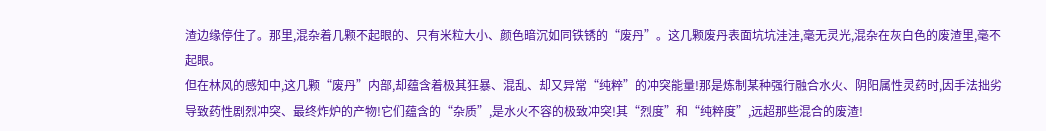渣边缘停住了。那里,混杂着几颗不起眼的、只有米粒大小、颜色暗沉如同铁锈的“废丹”。这几颗废丹表面坑坑洼洼,毫无灵光,混杂在灰白色的废渣里,毫不起眼。
但在林风的感知中,这几颗“废丹”内部,却蕴含着极其狂暴、混乱、却又异常“纯粹”的冲突能量!那是炼制某种强行融合水火、阴阳属性灵药时,因手法拙劣导致药性剧烈冲突、最终炸炉的产物!它们蕴含的“杂质”,是水火不容的极致冲突!其“烈度”和“纯粹度”,远超那些混合的废渣!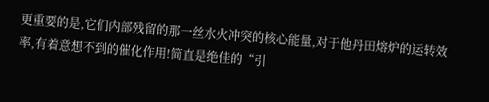更重要的是,它们内部残留的那一丝水火冲突的核心能量,对于他丹田熔炉的运转效率,有着意想不到的催化作用!简直是绝佳的“引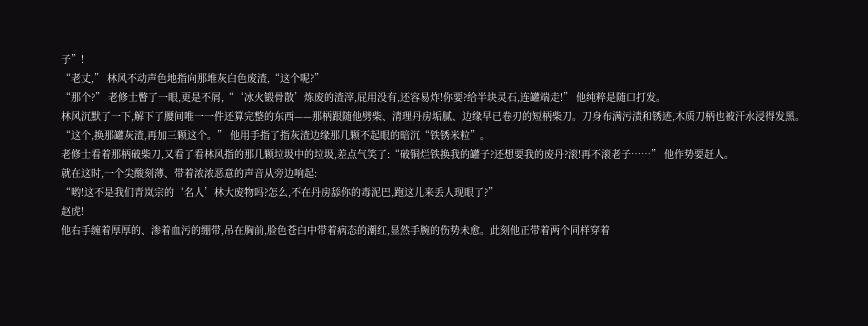子”!
“老丈,” 林风不动声色地指向那堆灰白色废渣,“这个呢?”
“那个?” 老修士瞥了一眼,更是不屑,“‘冰火锻骨散’炼废的渣滓,屁用没有,还容易炸!你要?给半块灵石,连罐端走!” 他纯粹是随口打发。
林风沉默了一下,解下了腰间唯一一件还算完整的东西——那柄跟随他劈柴、清理丹房垢腻、边缘早已卷刃的短柄柴刀。刀身布满污渍和锈迹,木质刀柄也被汗水浸得发黑。
“这个,换那罐灰渣,再加三颗这个。” 他用手指了指灰渣边缘那几颗不起眼的暗沉“铁锈米粒”。
老修士看着那柄破柴刀,又看了看林风指的那几颗垃圾中的垃圾,差点气笑了:“破铜烂铁换我的罐子?还想要我的废丹?滚!再不滚老子……” 他作势要赶人。
就在这时,一个尖酸刻薄、带着浓浓恶意的声音从旁边响起:
“哟!这不是我们青岚宗的‘名人’林大废物吗?怎么,不在丹房舔你的毒泥巴,跑这儿来丢人现眼了?”
赵虎!
他右手缠着厚厚的、渗着血污的绷带,吊在胸前,脸色苍白中带着病态的潮红,显然手腕的伤势未愈。此刻他正带着两个同样穿着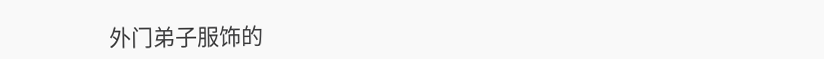外门弟子服饰的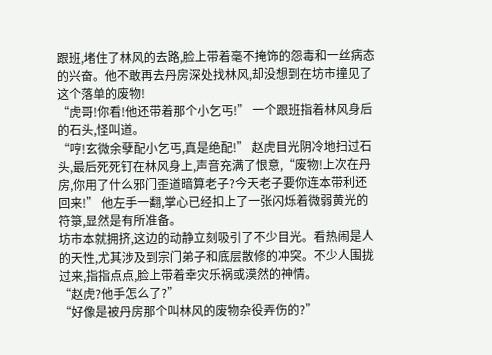跟班,堵住了林风的去路,脸上带着毫不掩饰的怨毒和一丝病态的兴奋。他不敢再去丹房深处找林风,却没想到在坊市撞见了这个落单的废物!
“虎哥!你看!他还带着那个小乞丐!” 一个跟班指着林风身后的石头,怪叫道。
“哼!玄微余孽配小乞丐,真是绝配!” 赵虎目光阴冷地扫过石头,最后死死钉在林风身上,声音充满了恨意,“废物!上次在丹房,你用了什么邪门歪道暗算老子?今天老子要你连本带利还回来!” 他左手一翻,掌心已经扣上了一张闪烁着微弱黄光的符箓,显然是有所准备。
坊市本就拥挤,这边的动静立刻吸引了不少目光。看热闹是人的天性,尤其涉及到宗门弟子和底层散修的冲突。不少人围拢过来,指指点点,脸上带着幸灾乐祸或漠然的神情。
“赵虎?他手怎么了?”
“好像是被丹房那个叫林风的废物杂役弄伤的?”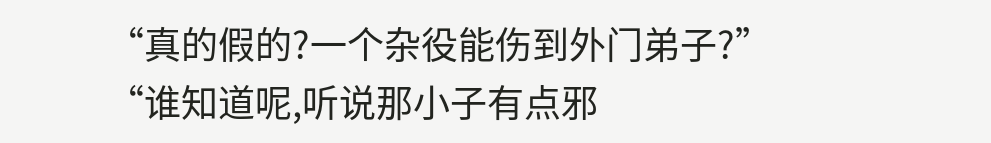“真的假的?一个杂役能伤到外门弟子?”
“谁知道呢,听说那小子有点邪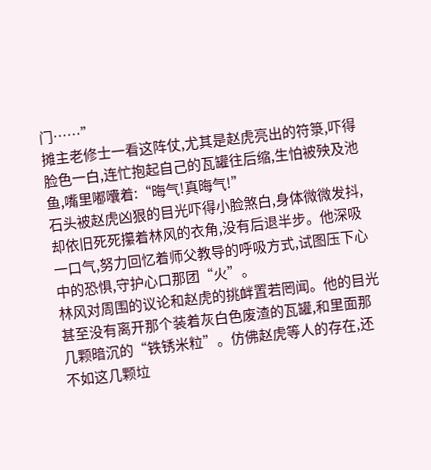门……”
摊主老修士一看这阵仗,尤其是赵虎亮出的符箓,吓得脸色一白,连忙抱起自己的瓦罐往后缩,生怕被殃及池鱼,嘴里嘟囔着:“晦气!真晦气!”
石头被赵虎凶狠的目光吓得小脸煞白,身体微微发抖,却依旧死死攥着林风的衣角,没有后退半步。他深吸一口气,努力回忆着师父教导的呼吸方式,试图压下心中的恐惧,守护心口那团“火”。
林风对周围的议论和赵虎的挑衅置若罔闻。他的目光甚至没有离开那个装着灰白色废渣的瓦罐,和里面那几颗暗沉的“铁锈米粒”。仿佛赵虎等人的存在,还不如这几颗垃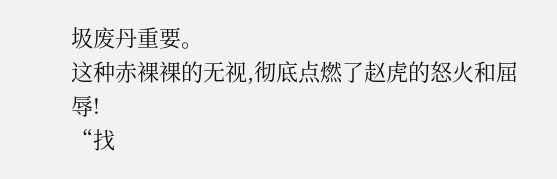圾废丹重要。
这种赤裸裸的无视,彻底点燃了赵虎的怒火和屈辱!
“找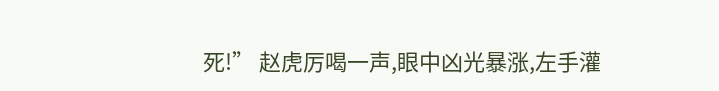死!” 赵虎厉喝一声,眼中凶光暴涨,左手灌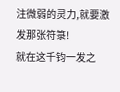注微弱的灵力,就要激发那张符箓!
就在这千钧一发之